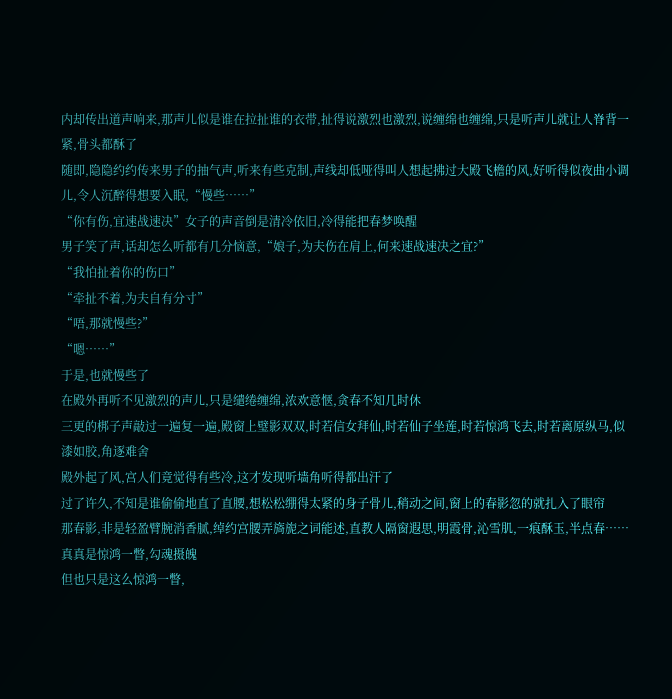内却传出道声响来,那声儿似是谁在拉扯谁的衣带,扯得说激烈也激烈,说缠绵也缠绵,只是听声儿就让人脊背一紧,骨头都酥了
随即,隐隐约约传来男子的抽气声,听来有些克制,声线却低哑得叫人想起拂过大殿飞檐的风,好听得似夜曲小调儿,令人沉醉得想要入眠,“慢些……”
“你有伤,宜速战速决”女子的声音倒是清冷依旧,冷得能把春梦唤醒
男子笑了声,话却怎么听都有几分恼意,“娘子,为夫伤在肩上,何来速战速决之宜?”
“我怕扯着你的伤口”
“牵扯不着,为夫自有分寸”
“唔,那就慢些?”
“嗯……”
于是,也就慢些了
在殿外再听不见激烈的声儿,只是缱绻缠绵,浓欢意惬,贪春不知几时休
三更的梆子声敲过一遍复一遍,殿窗上璧影双双,时若信女拜仙,时若仙子坐莲,时若惊鸿飞去,时若离原纵马,似漆如胶,角逐难舍
殿外起了风,宫人们竟觉得有些冷,这才发现听墙角听得都出汗了
过了许久,不知是谁偷偷地直了直腰,想松松绷得太紧的身子骨儿,稍动之间,窗上的春影忽的就扎入了眼帘
那春影,非是轻盈臂腕消香腻,绰约宫腰弄旖旎之词能述,直教人隔窗遐思,明霞骨,沁雪肌,一痕酥玉,半点春……真真是惊鸿一瞥,勾魂摄魄
但也只是这么惊鸿一瞥,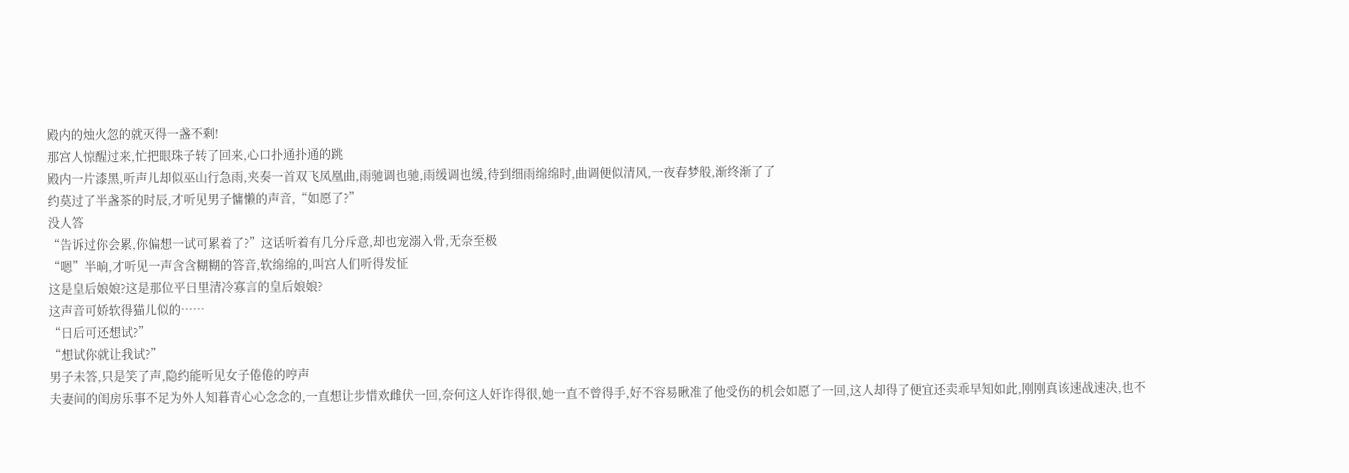殿内的烛火忽的就灭得一盏不剩!
那宫人惊醒过来,忙把眼珠子转了回来,心口扑通扑通的跳
殿内一片漆黑,听声儿却似巫山行急雨,夹奏一首双飞凤凰曲,雨驰调也驰,雨缓调也缓,待到细雨绵绵时,曲调便似清风,一夜春梦般,渐终渐了了
约莫过了半盏茶的时辰,才听见男子慵懒的声音,“如愿了?”
没人答
“告诉过你会累,你偏想一试可累着了?”这话听着有几分斥意,却也宠溺入骨,无奈至极
“嗯”半晌,才听见一声含含糊糊的答音,软绵绵的,叫宫人们听得发怔
这是皇后娘娘?这是那位平日里清冷寡言的皇后娘娘?
这声音可娇软得猫儿似的……
“日后可还想试?”
“想试你就让我试?”
男子未答,只是笑了声,隐约能听见女子倦倦的哼声
夫妻间的闺房乐事不足为外人知暮青心心念念的,一直想让步惜欢雌伏一回,奈何这人奸诈得很,她一直不曾得手,好不容易瞅准了他受伤的机会如愿了一回,这人却得了便宜还卖乖早知如此,刚刚真该速战速决,也不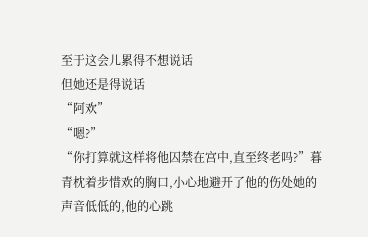至于这会儿累得不想说话
但她还是得说话
“阿欢”
“嗯?”
“你打算就这样将他囚禁在宫中,直至终老吗?”暮青枕着步惜欢的胸口,小心地避开了他的伤处她的声音低低的,他的心跳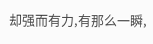却强而有力,有那么一瞬,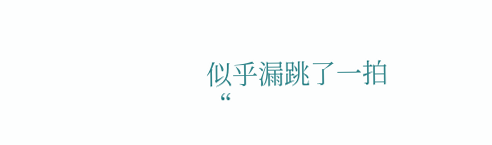似乎漏跳了一拍
“